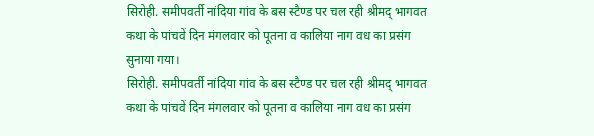सिरोही. समीपवर्ती नांदिया गांव के बस स्टैण्ड पर चल रही श्रीमद् भागवत कथा के पांचवें दिन मंगलवार को पूतना व कालिया नाग वध का प्रसंग सुनाया गया।
सिरोही. समीपवर्ती नांदिया गांव के बस स्टैण्ड पर चल रही श्रीमद् भागवत कथा के पांचवें दिन मंगलवार को पूतना व कालिया नाग वध का प्रसंग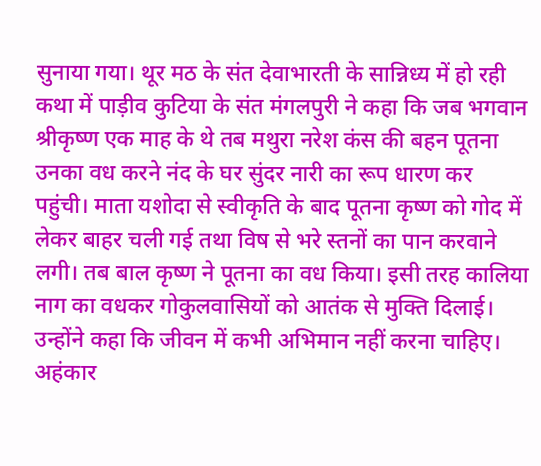सुनाया गया। थूर मठ के संत देवाभारती के सान्निध्य में हो रही कथा में पाड़ीव कुटिया के संत मंगलपुरी ने कहा कि जब भगवान श्रीकृष्ण एक माह के थे तब मथुरा नरेश कंस की बहन पूतना उनका वध करने नंद के घर सुंदर नारी का रूप धारण कर पहुंची। माता यशोदा से स्वीकृति के बाद पूतना कृष्ण को गोद में लेकर बाहर चली गई तथा विष से भरे स्तनों का पान करवाने लगी। तब बाल कृष्ण ने पूतना का वध किया। इसी तरह कालिया नाग का वधकर गोकुलवासियों को आतंक से मुक्ति दिलाई। उन्होंने कहा कि जीवन में कभी अभिमान नहीं करना चाहिए। अहंकार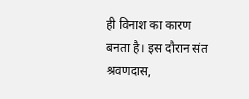ही विनाश का कारण बनता है। इस दौरान संत श्रवणदास,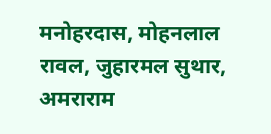मनोहरदास, मोहनलाल रावल, जुहारमल सुथार, अमराराम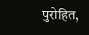पुरोहित,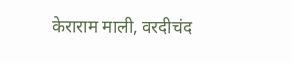केराराम माली, वरदीचंद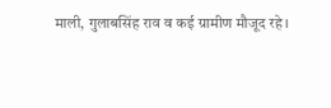माली, गुलाबसिंह राव व कई ग्रामीण मौजूद रहे।